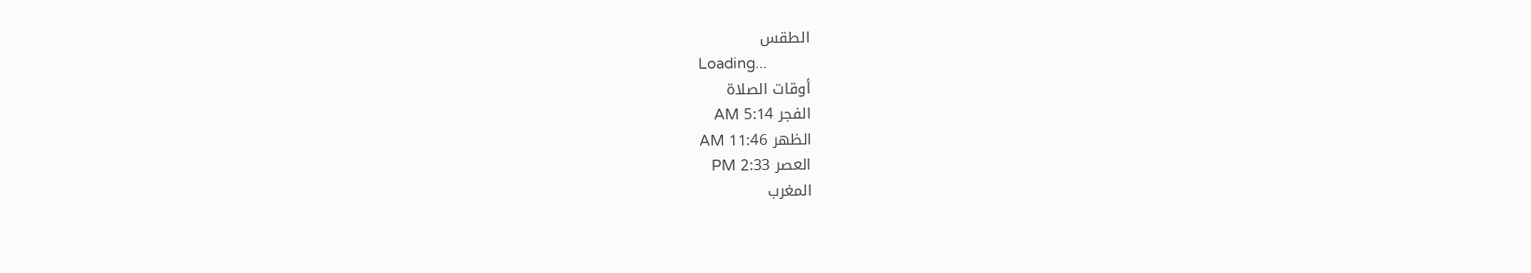الطقس
Loading...
أوقات الصلاة
الفجر 5:14 AM
الظهر 11:46 AM
العصر 2:33 PM
المغرب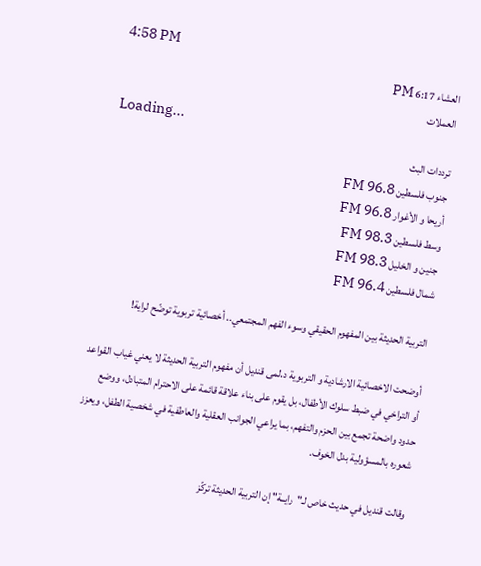4:58 PM
العشاء 6:17 PM
العملات
Loading...
ترددات البث
جنوب فلسطين FM 96.8
أريحا و الأغوار FM 96.8
وسط فلسطين FM 98.3
جنين و الخليل FM 98.3
شمال فلسطين FM 96.4

التربية الحديثة بين المفهوم الحقيقي وسوء الفهم المجتمعي.. أخصائية تربوية توضّح لراية!

أوضحت الاخصائية الارشادية و التربوية د.لمى قنديل أن مفهوم التربية الحديثة لا يعني غياب القواعد أو التراخي في ضبط سلوك الأطفال، بل يقوم على بناء علاقة قائمة على الاحترام المتبادل، ووضع حدود واضحة تجمع بين الحزم والتفهم، بما يراعي الجوانب العقلية والعاطفية في شخصية الطفل، ويعزز شعوره بالمسؤولية بدل الخوف.

وقالت قنديل في حديث خاص لـ"رايــة" إن التربية الحديثة تركّز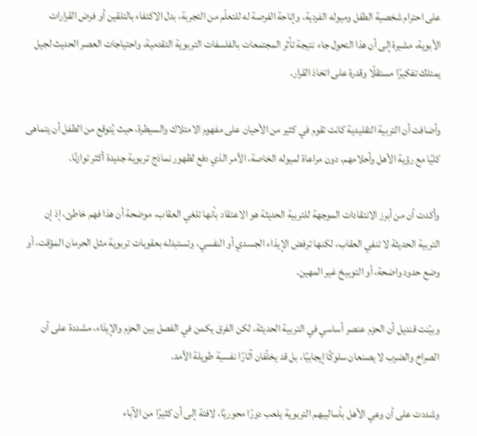على احترام شخصية الطفل وميوله الفردية، وإتاحة الفرصة له للتعلّم من التجربة، بدل الاكتفاء بالتلقين أو فرض القرارات الأبوية، مشيرة إلى أن هذا التحول جاء نتيجة تأثر المجتمعات بالفلسفات التربوية التقدمية، واحتياجات العصر الحديث لجيل يمتلك تفكيرًا مستقلًا وقدرة على اتخاذ القرار.

وأضافت أن التربية التقليدية كانت تقوم في كثير من الأحيان على مفهوم الامتلاك والسيطرة، حيث يُتوقع من الطفل أن يتماهى كليًا مع رؤية الأهل وأحلامهم، دون مراعاة لميوله الخاصة، الأمر الذي دفع لظهور نماذج تربوية جديدة أكثر توازنًا.

وأكدت أن من أبرز الانتقادات الموجهة للتربية الحديثة هو الاعتقاد بأنها تلغي العقاب، موضحة أن هذا فهم خاطئ، إذ إن التربية الحديثة لا تنفي العقاب، لكنها ترفض الإيذاء الجسدي أو النفسي، وتستبدله بعقوبات تربوية مثل الحرمان المؤقت، أو وضع حدود واضحة، أو التوبيخ غير المهين.

وبيّنت قنديل أن الحزم عنصر أساسي في التربية الحديثة، لكن الفرق يكمن في الفصل بين الحزم والإيذاء، مشددة على أن الصراخ والضرب لا يصنعان سلوكًا إيجابيًا، بل قد يخلّفان آثارًا نفسية طويلة الأمد.

وشددت على أن وعي الأهل بأساليبهم التربوية يلعب دورًا محوريًا، لافتة إلى أن كثيرًا من الآباء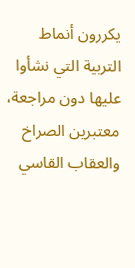يكررون أنماط التربية التي نشأوا عليها دون مراجعة، معتبرين الصراخ والعقاب القاسي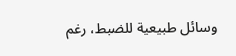وسائل طبيعية للضبط، رغم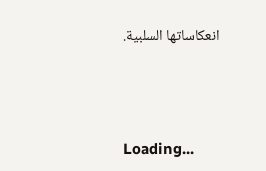انعكاساتها السلبية.



Loading...